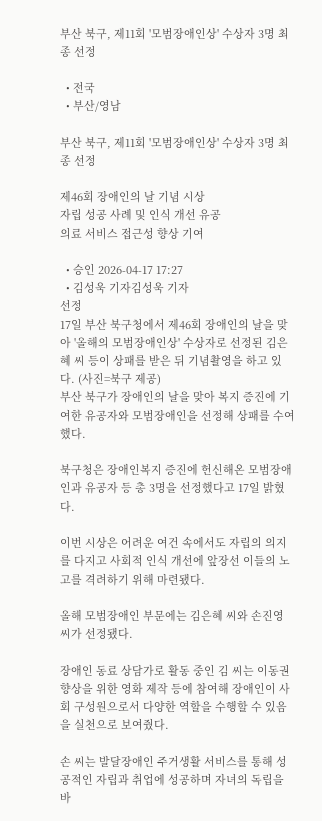부산 북구, 제11회 '모범장애인상' 수상자 3명 최종 선정

  • 전국
  • 부산/영남

부산 북구, 제11회 '모범장애인상' 수상자 3명 최종 선정

제46회 장애인의 날 기념 시상
자립 성공 사례 및 인식 개선 유공
의료 서비스 접근성 향상 기여

  • 승인 2026-04-17 17:27
  • 김성욱 기자김성욱 기자
선정
17일 부산 북구청에서 제46회 장애인의 날을 맞아 '올해의 모범장애인상' 수상자로 선정된 김은혜 씨 등이 상패를 받은 뒤 기념촬영을 하고 있다. (사진=북구 제공)
부산 북구가 장애인의 날을 맞아 복지 증진에 기여한 유공자와 모범장애인을 선정해 상패를 수여했다.

북구청은 장애인복지 증진에 헌신해온 모범장애인과 유공자 등 총 3명을 선정했다고 17일 밝혔다.

이번 시상은 어려운 여건 속에서도 자립의 의지를 다지고 사회적 인식 개선에 앞장선 이들의 노고를 격려하기 위해 마련됐다.

올해 모범장애인 부문에는 김은혜 씨와 손진영 씨가 선정됐다.

장애인 동료 상담가로 활동 중인 김 씨는 이동권 향상을 위한 영화 제작 등에 참여해 장애인이 사회 구성원으로서 다양한 역할을 수행할 수 있음을 실천으로 보여줬다.

손 씨는 발달장애인 주거생활 서비스를 통해 성공적인 자립과 취업에 성공하며 자녀의 독립을 바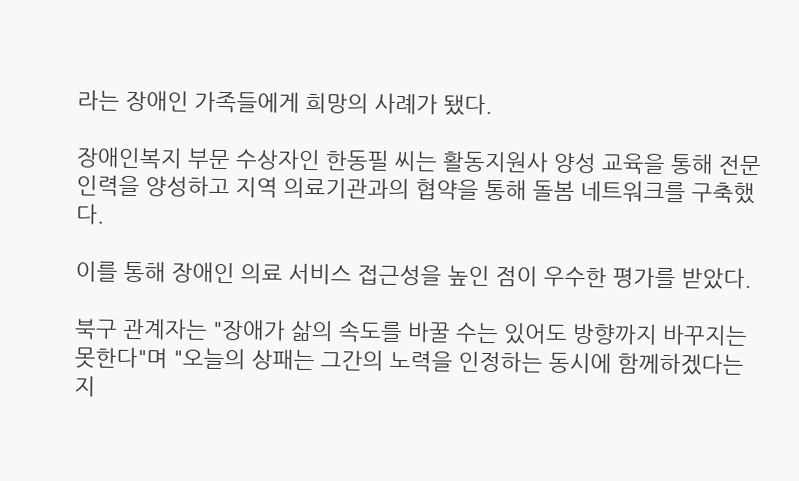라는 장애인 가족들에게 희망의 사례가 됐다.

장애인복지 부문 수상자인 한동필 씨는 활동지원사 양성 교육을 통해 전문 인력을 양성하고 지역 의료기관과의 협약을 통해 돌봄 네트워크를 구축했다.

이를 통해 장애인 의료 서비스 접근성을 높인 점이 우수한 평가를 받았다.

북구 관계자는 "장애가 삶의 속도를 바꿀 수는 있어도 방향까지 바꾸지는 못한다"며 "오늘의 상패는 그간의 노력을 인정하는 동시에 함께하겠다는 지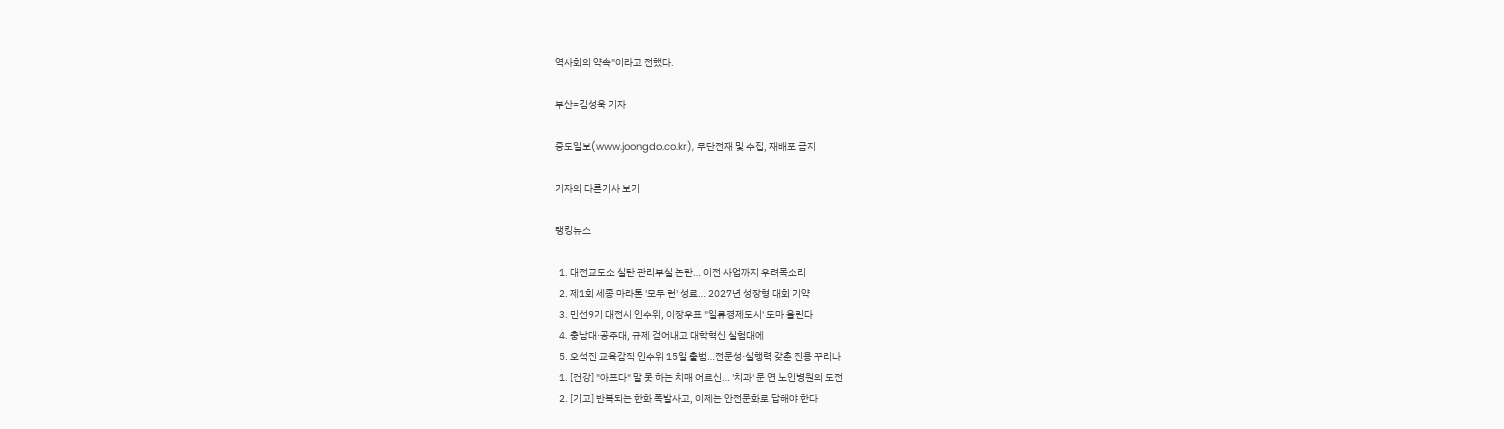역사회의 약속"이라고 전했다.

부산=김성욱 기자

중도일보(www.joongdo.co.kr), 무단전재 및 수집, 재배포 금지

기자의 다른기사 보기

랭킹뉴스

  1. 대전교도소 실탄 관리부실 논란… 이전 사업까지 우려목소리
  2. 제1회 세종 마라톤 '모두 런' 성료… 2027년 성장형 대회 기약
  3. 민선9기 대전시 인수위, 이장우표 "일류경제도시' 도마 올린다
  4. 충남대·공주대, 규제 걷어내고 대학혁신 실험대에
  5. 오석진 교육감직 인수위 15일 출범…전문성·실행력 갖춘 진용 꾸리나
  1. [건강] "아프다" 말 못 하는 치매 어르신… '치과' 문 연 노인병원의 도전
  2. [기고] 반복되는 한화 폭발사고, 이제는 안전문화로 답해야 한다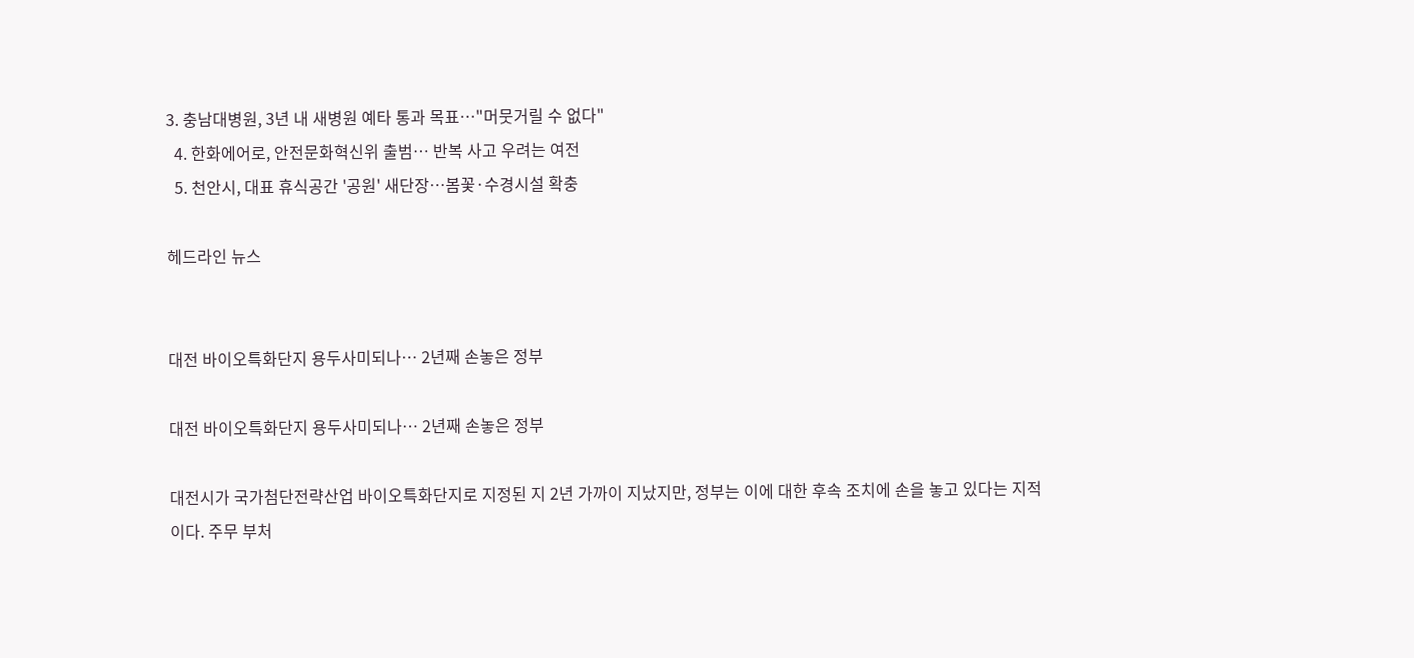3. 충남대병원, 3년 내 새병원 예타 통과 목표…"머뭇거릴 수 없다"
  4. 한화에어로, 안전문화혁신위 출범… 반복 사고 우려는 여전
  5. 천안시, 대표 휴식공간 '공원' 새단장…봄꽃·수경시설 확충

헤드라인 뉴스


대전 바이오특화단지 용두사미되나… 2년째 손놓은 정부

대전 바이오특화단지 용두사미되나… 2년째 손놓은 정부

대전시가 국가첨단전략산업 바이오특화단지로 지정된 지 2년 가까이 지났지만, 정부는 이에 대한 후속 조치에 손을 놓고 있다는 지적이다. 주무 부처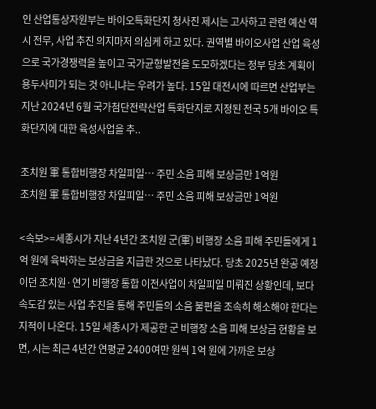인 산업통상자원부는 바이오특화단지 청사진 제시는 고사하고 관련 예산 역시 전무, 사업 추진 의지마저 의심케 하고 있다. 권역별 바이오사업 산업 육성으로 국가경쟁력을 높이고 국가균형발전을 도모하겠다는 정부 당초 계획이 용두사미가 되는 것 아니냐는 우려가 높다. 15일 대전시에 따르면 산업부는 지난 2024년 6월 국가첨단전략산업 특화단지로 지정된 전국 5개 바이오 특화단지에 대한 육성사업을 추..

조치원 軍 통합비행장 차일피일… 주민 소음 피해 보상금만 1억원
조치원 軍 통합비행장 차일피일… 주민 소음 피해 보상금만 1억원

<속보>=세종시가 지난 4년간 조치원 군(軍) 비행장 소음 피해 주민들에게 1억 원에 육박하는 보상금을 지급한 것으로 나타났다. 당초 2025년 완공 예정이던 조치원·연기 비행장 통합 이전사업이 차일피일 미뤄진 상황인데, 보다 속도감 있는 사업 추진을 통해 주민들의 소음 불편을 조속히 해소해야 한다는 지적이 나온다. 15일 세종시가 제공한 군 비행장 소음 피해 보상금 현황을 보면, 시는 최근 4년간 연평균 2400여만 원씩 1억 원에 가까운 보상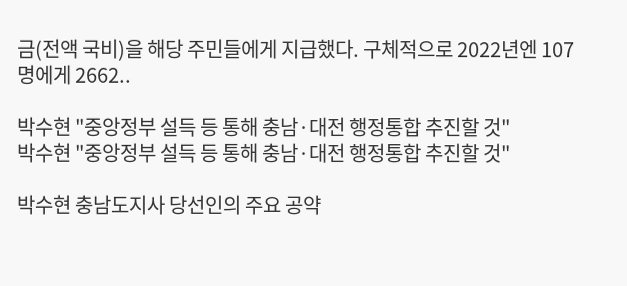금(전액 국비)을 해당 주민들에게 지급했다. 구체적으로 2022년엔 107명에게 2662..

박수현 "중앙정부 설득 등 통해 충남·대전 행정통합 추진할 것"
박수현 "중앙정부 설득 등 통해 충남·대전 행정통합 추진할 것"

박수현 충남도지사 당선인의 주요 공약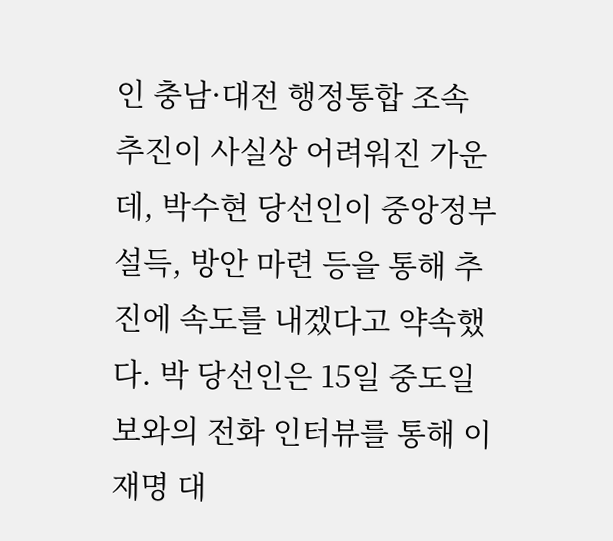인 충남·대전 행정통합 조속 추진이 사실상 어려워진 가운데, 박수현 당선인이 중앙정부 설득, 방안 마련 등을 통해 추진에 속도를 내겠다고 약속했다. 박 당선인은 15일 중도일보와의 전화 인터뷰를 통해 이재명 대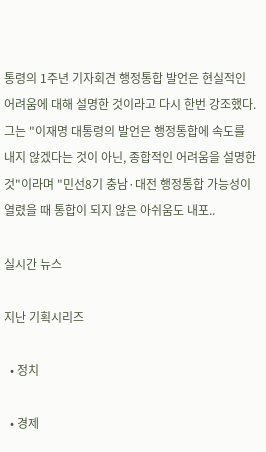통령의 1주년 기자회견 행정통합 발언은 현실적인 어려움에 대해 설명한 것이라고 다시 한번 강조했다. 그는 "이재명 대통령의 발언은 행정통합에 속도를 내지 않겠다는 것이 아닌, 종합적인 어려움을 설명한 것"이라며 "민선8기 충남·대전 행정통합 가능성이 열렸을 때 통합이 되지 않은 아쉬움도 내포..

실시간 뉴스

지난 기획시리즈

  • 정치

  • 경제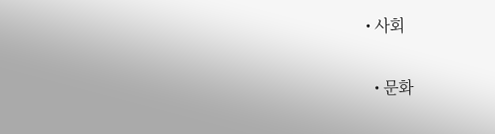• 사회

  • 문화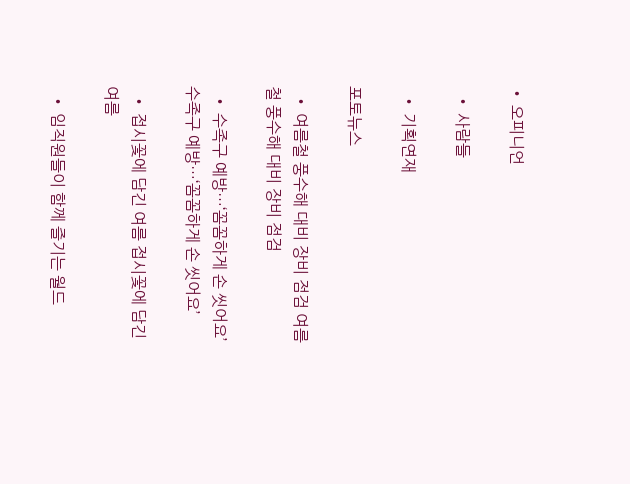• 오피니언

  • 사람들

  • 기획연재

포토뉴스

  • 여름철 풍수해 대비 장비 점검 여름철 풍수해 대비 장비 점검

  • 수족구 예방…‘꼼꼼하게 손 씻어요’ 수족구 예방…‘꼼꼼하게 손 씻어요’

  • 접시꽃에 담긴 여름 접시꽃에 담긴 여름

  • 임직원들이 함께 즐기는 월드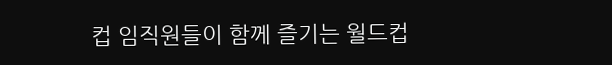컵 임직원들이 함께 즐기는 월드컵